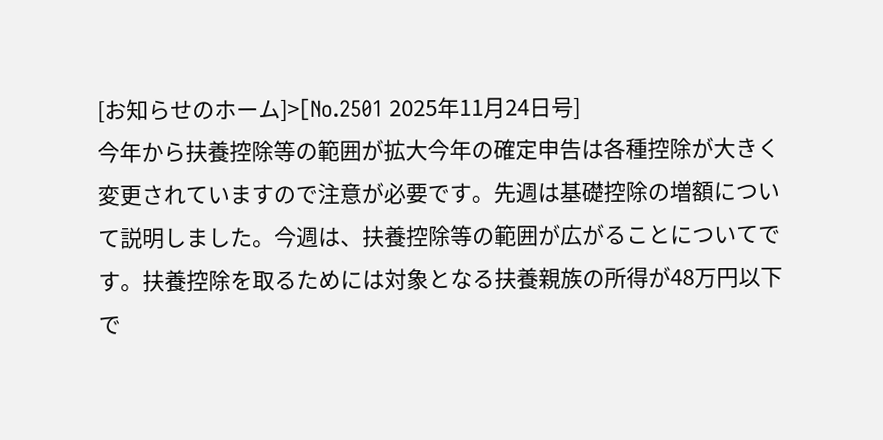[お知らせのホーム]>[No.2501 2025年11月24日号]
今年から扶養控除等の範囲が拡大今年の確定申告は各種控除が大きく変更されていますので注意が必要です。先週は基礎控除の増額について説明しました。今週は、扶養控除等の範囲が広がることについてです。扶養控除を取るためには対象となる扶養親族の所得が48万円以下で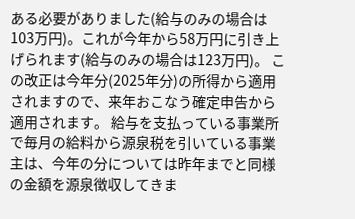ある必要がありました(給与のみの場合は103万円)。これが今年から58万円に引き上げられます(給与のみの場合は123万円)。 この改正は今年分(2025年分)の所得から適用されますので、来年おこなう確定申告から適用されます。 給与を支払っている事業所で毎月の給料から源泉税を引いている事業主は、今年の分については昨年までと同様の金額を源泉徴収してきま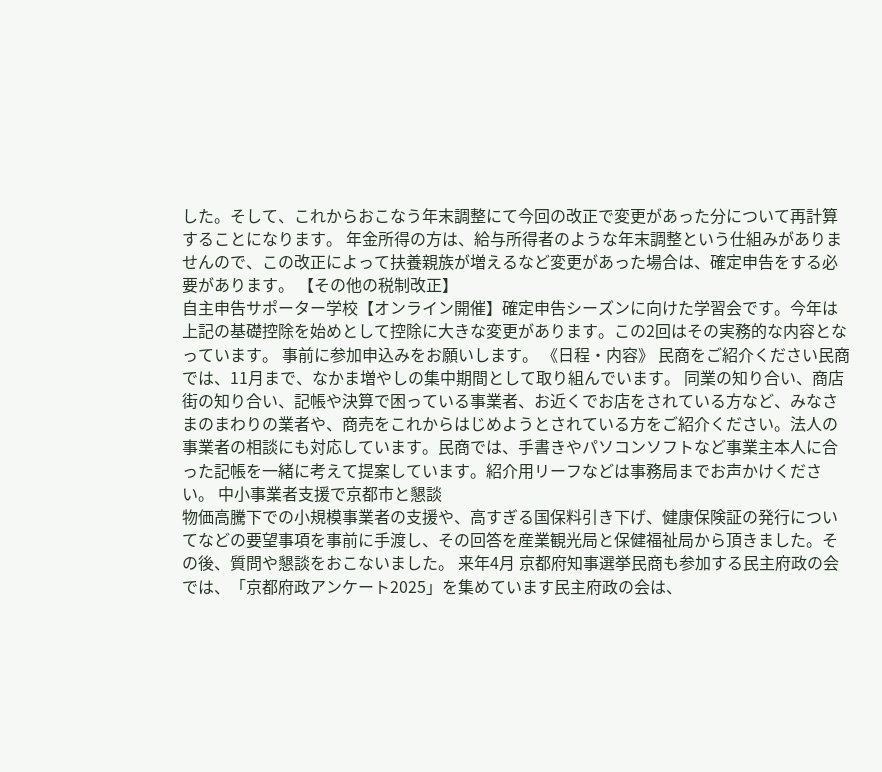した。そして、これからおこなう年末調整にて今回の改正で変更があった分について再計算することになります。 年金所得の方は、給与所得者のような年末調整という仕組みがありませんので、この改正によって扶養親族が増えるなど変更があった場合は、確定申告をする必要があります。 【その他の税制改正】
自主申告サポーター学校【オンライン開催】確定申告シーズンに向けた学習会です。今年は上記の基礎控除を始めとして控除に大きな変更があります。この2回はその実務的な内容となっています。 事前に参加申込みをお願いします。 《日程・内容》 民商をご紹介ください民商では、11月まで、なかま増やしの集中期間として取り組んでいます。 同業の知り合い、商店街の知り合い、記帳や決算で困っている事業者、お近くでお店をされている方など、みなさまのまわりの業者や、商売をこれからはじめようとされている方をご紹介ください。法人の事業者の相談にも対応しています。民商では、手書きやパソコンソフトなど事業主本人に合った記帳を一緒に考えて提案しています。紹介用リーフなどは事務局までお声かけください。 中小事業者支援で京都市と懇談
物価高騰下での小規模事業者の支援や、高すぎる国保料引き下げ、健康保険証の発行についてなどの要望事項を事前に手渡し、その回答を産業観光局と保健福祉局から頂きました。その後、質問や懇談をおこないました。 来年4月 京都府知事選挙民商も参加する民主府政の会では、「京都府政アンケート2025」を集めています民主府政の会は、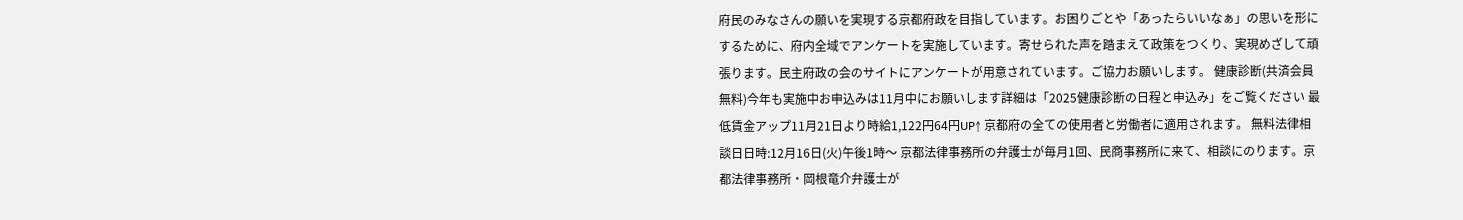府民のみなさんの願いを実現する京都府政を目指しています。お困りごとや「あったらいいなぁ」の思いを形にするために、府内全域でアンケートを実施しています。寄せられた声を踏まえて政策をつくり、実現めざして頑張ります。民主府政の会のサイトにアンケートが用意されています。ご協力お願いします。 健康診断(共済会員無料)今年も実施中お申込みは11月中にお願いします詳細は「2025健康診断の日程と申込み」をご覧ください 最低賃金アップ11月21日より時給1,122円64円UP↑ 京都府の全ての使用者と労働者に適用されます。 無料法律相談日日時:12月16日(火)午後1時〜 京都法律事務所の弁護士が毎月1回、民商事務所に来て、相談にのります。京都法律事務所・岡根竜介弁護士が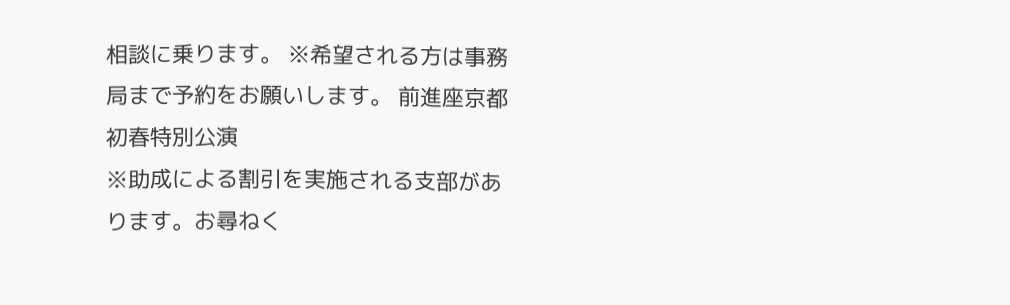相談に乗ります。 ※希望される方は事務局まで予約をお願いします。 前進座京都初春特別公演
※助成による割引を実施される支部があります。お尋ねく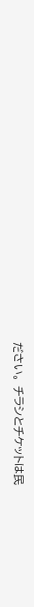ださい。 チラシとチケットは民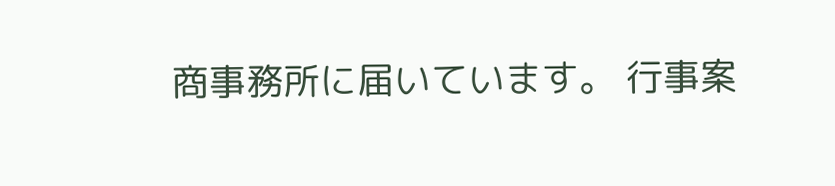商事務所に届いています。 行事案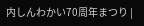内しんわかい70周年まつり |